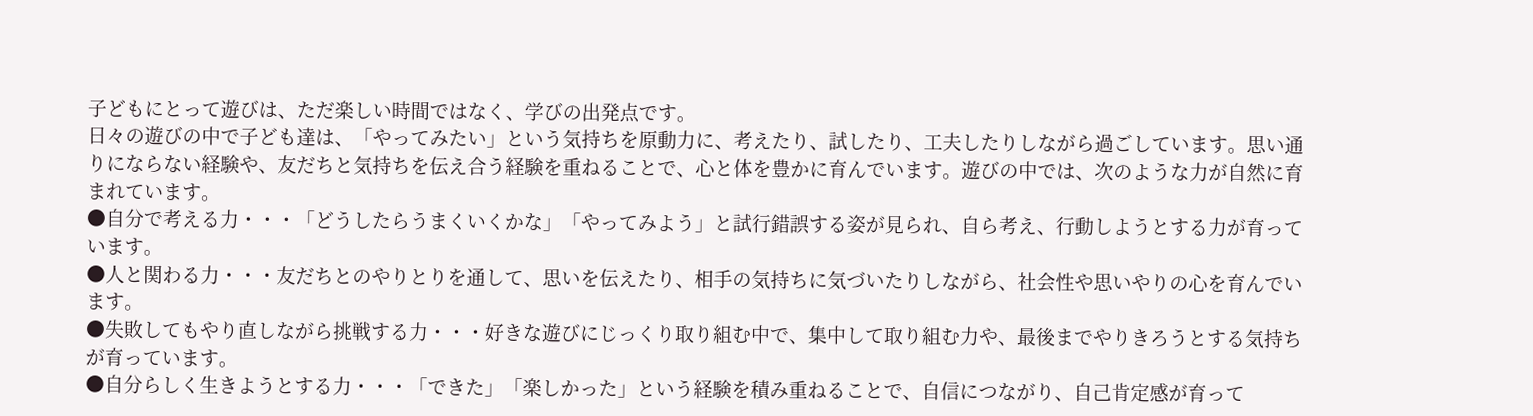子どもにとって遊びは、ただ楽しい時間ではなく、学びの出発点です。
日々の遊びの中で子ども達は、「やってみたい」という気持ちを原動力に、考えたり、試したり、工夫したりしながら過ごしています。思い通りにならない経験や、友だちと気持ちを伝え合う経験を重ねることで、心と体を豊かに育んでいます。遊びの中では、次のような力が自然に育まれています。
●自分で考える力・・・「どうしたらうまくいくかな」「やってみよう」と試行錯誤する姿が見られ、自ら考え、行動しようとする力が育っています。
●人と関わる力・・・友だちとのやりとりを通して、思いを伝えたり、相手の気持ちに気づいたりしながら、社会性や思いやりの心を育んでいます。
●失敗してもやり直しながら挑戦する力・・・好きな遊びにじっくり取り組む中で、集中して取り組む力や、最後までやりきろうとする気持ちが育っています。
●自分らしく生きようとする力・・・「できた」「楽しかった」という経験を積み重ねることで、自信につながり、自己肯定感が育って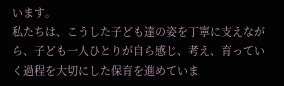います。
私たちは、こうした子ども達の姿を丁寧に支えながら、子ども一人ひとりが自ら感じ、考え、育っていく過程を大切にした保育を進めていま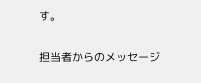す。

担当者からのメッセージ